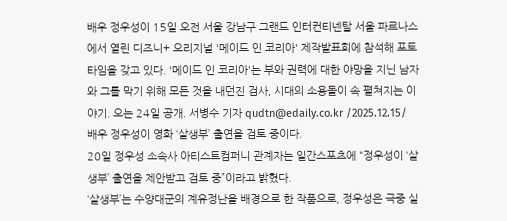배우 정우성이 15일 오전 서울 강남구 그랜드 인터컨티넨탈 서울 파르나스에서 열린 디즈니+ 오리지널 '메이드 인 코리아' 제작발표회에 참석해 포토타임을 갖고 있다. '메이드 인 코리아'는 부와 권력에 대한 야망을 지닌 남자와 그를 막기 위해 모든 것을 내던진 검사, 시대의 소용돌이 속 펼쳐지는 이야기. 오는 24일 공개. 서병수 기자 qudtn@edaily.co.kr /2025.12.15/ 배우 정우성이 영화 ‘살생부’ 출연을 검토 중이다.
20일 정우성 소속사 아티스트컴퍼니 관계자는 일간스포츠에 “정우성이 ‘살생부’ 출연을 제안받고 검토 중”이라고 밝혔다.
‘살생부’는 수양대군의 계유정난을 배경으로 한 작품으로, 정우성은 극중 실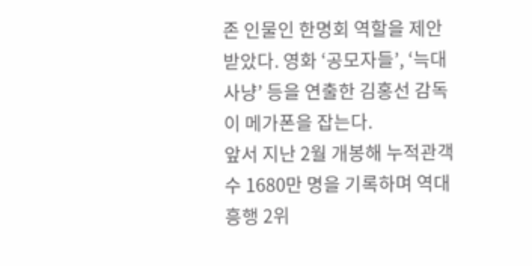존 인물인 한명회 역할을 제안받았다. 영화 ‘공모자들’, ‘늑대사냥’ 등을 연출한 김홍선 감독이 메가폰을 잡는다.
앞서 지난 2월 개봉해 누적관객수 1680만 명을 기록하며 역대 흥행 2위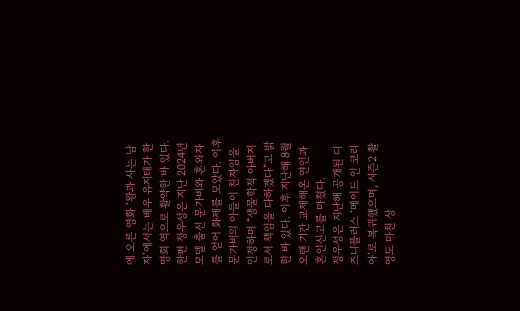에 오른 영화 ‘왕과 사는 남자’에서는 배우 유지태가 한명회 역으로 활약한 바 있다.
한편 정우성은 지난 2024년 모델 출신 문가비와 혼외자를 얻어 화제를 모았다. 이후 문가비의 아들이 친자임을 인정하며 “생물학적 아버지로서 책임을 다하겠다”고 밝힌 바 있다. 이후 지난해 8월 오랜 기간 교제해온 연인과 혼인신고를 마쳤다.
정우성은 지난해 공개된 디즈니플러스 ‘메이드 인 코리아’로 복귀했으며, 시즌2 촬영도 마친 상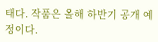태다. 작품은 올해 하반기 공개 예정이다.